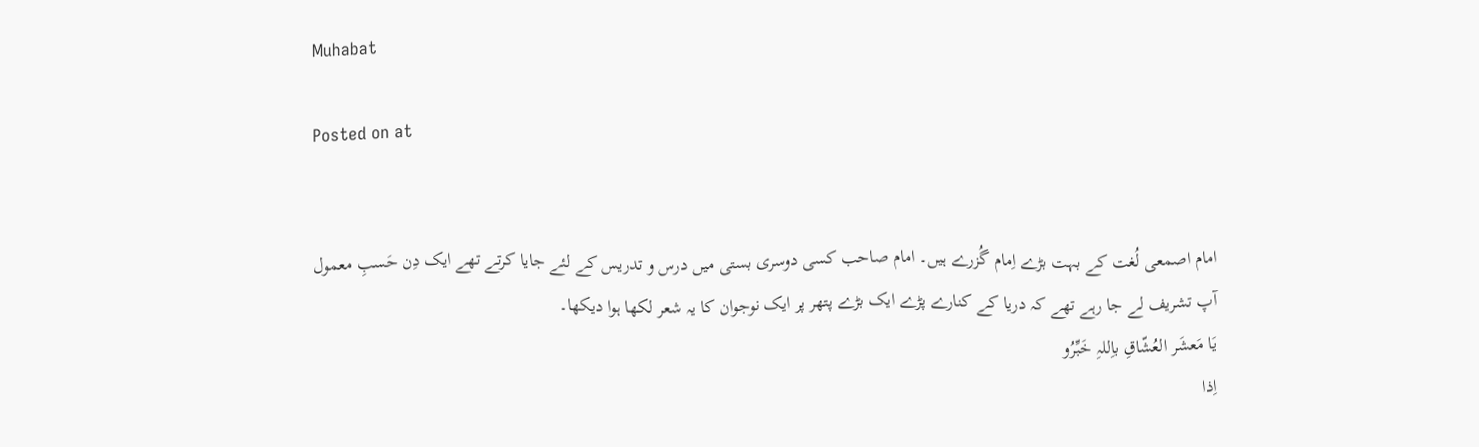Muhabat

Posted on at


امام اصمعی لُغت کے بہت بڑے اِمام گُزرے ہیں۔ امام صاحب کسی دوسری بستی میں درس و تدریس کے لئے جایا کرتے تھے ایک دِن حَسبِ معمول آپ تشریف لے جا رہے تھے کہ دریا کے کنارے پڑے ایک بڑے پتھر پر ایک نوجوان کا یہ شعر لکھا ہوا دیکھا۔
یَا مَعشَر العُشّاقِ باِللہِ خَبِّرُو
اِذا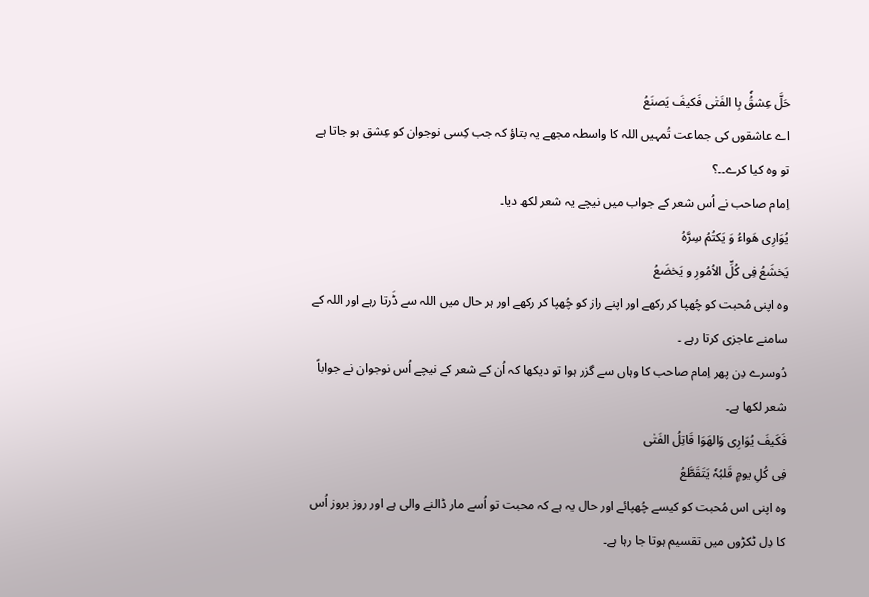حَلَّ عِشقُٗ بِا الفَتٰی فَکیفَ یَصنَعُ
اے عاشقوں کی جماعت تُمہیں اللہ کا واسطہ مجھے یہ بتاؤ کہ جب کِسی نوجوان کو عِشق ہو جاتا ہے تو وہ کیا کرے۔۔؟
اِمام صاحب نے اُس شعر کے جواب میں نیچے یہ شعر لکھ دیا۔
یُوَارِی ھَواءُ وَ یَکتُمُ سِرَّہُ
یَخشَعُ فِی کُلِّ الاُمُورِ و یَخضَعُ
وہ اپنی مُحبت کو چُھپا کر رکھے اور اپنے راز کو چُھپا کر رکھے اور ہر حال میں اللہ سے ڈَرتا رہے اور اللہ کے سامنے عاجزی کرتا رہے ۔
دُوسرے دِن پھر اِمام صاحب کا وہاں سے گزر ہوا تو دیکھا کہ اُن کے شعر کے نیچے اُس نوجوان نے جواباً شعر لکھا ہے۔
فَکَیفَ یُوَارِی وَالھَوَا قَاتِلُ الفَتٰی
فِی کُلِ یومٍ قَلبُہٗ یَتَقَطَّعُ
وہ اپنی اس مُحبت کو کیسے چُھپائے اور حال یہ ہے کہ محبت تو اُسے مار ڈالنے والی ہے اور روز بروز اُس کا دِل ٹکڑوں میں تقسیم ہوتا جا رہا ہے۔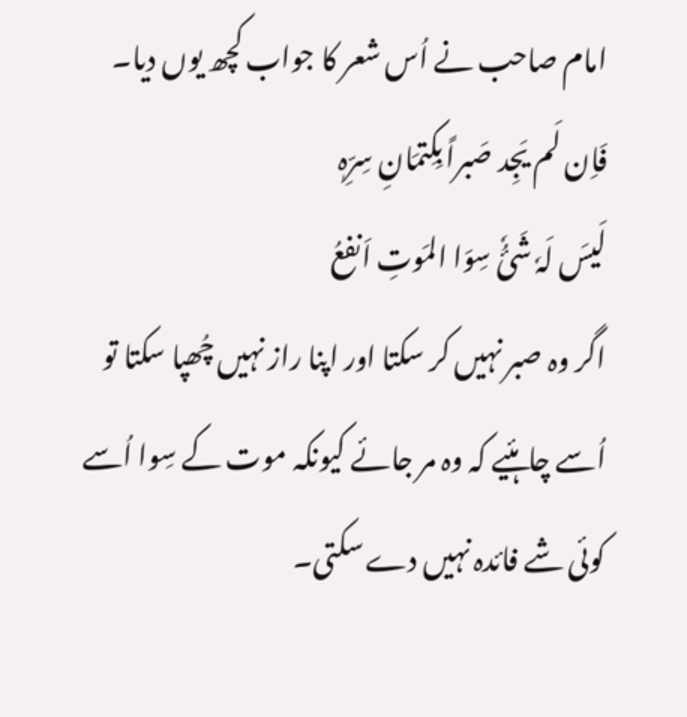امام صاحب نے اُس شعر کا جواب کچھ یوں دیا۔
فَاِن لَم یَجِد صَبراً بِکِتمَانِ سِرِّہٖ
لَیسَ لَہٗ شَئُٗ سِوَا المَوتِ اَنفعُ
اگر وہ صبر نہیں کر سکتا اور اپنا راز نہیں چُھپا سکتا تو اُسے چاہئیے کہ وہ مر جائے کیونکہ موت کے سِوا اُسے کوئی شے فائدہ نہیں دے سکتی۔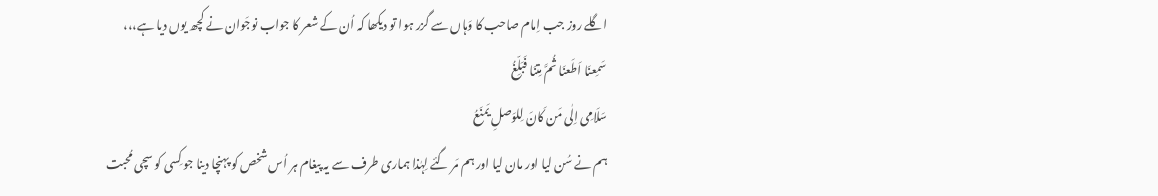اگلے روز جب اِمام صاحب کا وَہاں سے گزر ہوا تو دیکھا کہ اُن کے شعر کا جواب نوجَوان نے کچھ یوں دیا ہے،،،
سَمِعنَا اَطَعنَا ثُمَّ مِتنَا فَبَلِّغُ
سَلَامِی اِلٰی مَن کَانَ لِلوَصلِ یَمنَعُ
ہم نے سُن لیا اور مان لیا اور ہم مَر گئے لِہٰذا ہماری طرف سے یہ پیغام ہر اُس شخص کو پہنچا دینا جو کِسی کو سچی مُحبت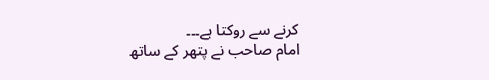کرنے سے روکتا ہے۔۔۔
امام صاحب نے پتھر کے ساتھ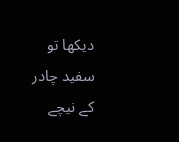دیکھا تو سفید چادر کے نیچے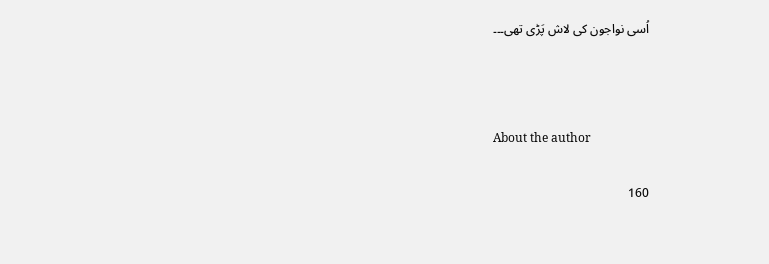اُسی نواجون کی لاش پَڑی تھی۔۔۔



About the author

160